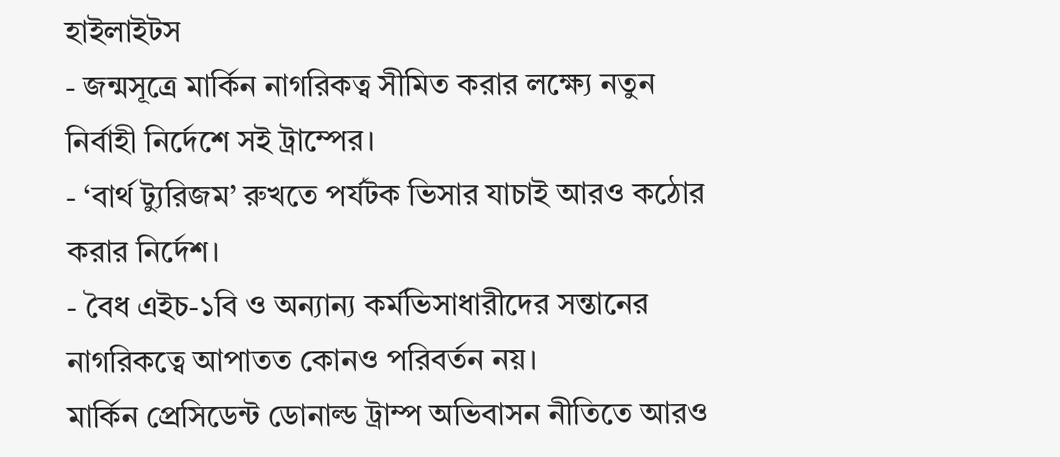হাইলাইটস
- জন্মসূত্রে মার্কিন নাগরিকত্ব সীমিত করার লক্ষ্যে নতুন নির্বাহী নির্দেশে সই ট্রাম্পের।
- ‘বার্থ ট্যুরিজম’ রুখতে পর্যটক ভিসার যাচাই আরও কঠোর করার নির্দেশ।
- বৈধ এইচ-১বি ও অন্যান্য কর্মভিসাধারীদের সন্তানের নাগরিকত্বে আপাতত কোনও পরিবর্তন নয়।
মার্কিন প্রেসিডেন্ট ডোনাল্ড ট্রাম্প অভিবাসন নীতিতে আরও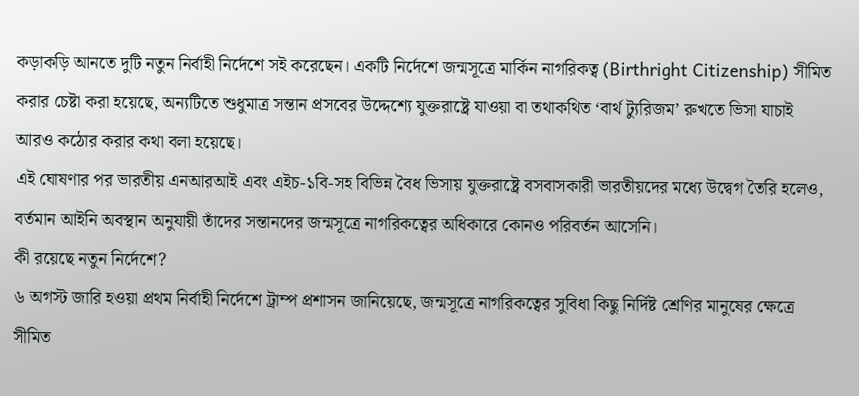কড়াকড়ি আনতে দুটি নতুন নির্বাহী নির্দেশে সই করেছেন। একটি নির্দেশে জন্মসূত্রে মার্কিন নাগরিকত্ব (Birthright Citizenship) সীমিত করার চেষ্টা করা হয়েছে, অন্যটিতে শুধুমাত্র সন্তান প্রসবের উদ্দেশ্যে যুক্তরাষ্ট্রে যাওয়া বা তথাকথিত ‘বার্থ ট্যুরিজম’ রুখতে ভিসা যাচাই আরও কঠোর করার কথা বলা হয়েছে।
এই ঘোষণার পর ভারতীয় এনআরআই এবং এইচ-১বি-সহ বিভিন্ন বৈধ ভিসায় যুক্তরাষ্ট্রে বসবাসকারী ভারতীয়দের মধ্যে উদ্বেগ তৈরি হলেও, বর্তমান আইনি অবস্থান অনুযায়ী তাঁদের সন্তানদের জন্মসূত্রে নাগরিকত্বের অধিকারে কোনও পরিবর্তন আসেনি।
কী রয়েছে নতুন নির্দেশে?
৬ অগস্ট জারি হওয়া প্রথম নির্বাহী নির্দেশে ট্রাম্প প্রশাসন জানিয়েছে, জন্মসূত্রে নাগরিকত্বের সুবিধা কিছু নির্দিষ্ট শ্রেণির মানুষের ক্ষেত্রে সীমিত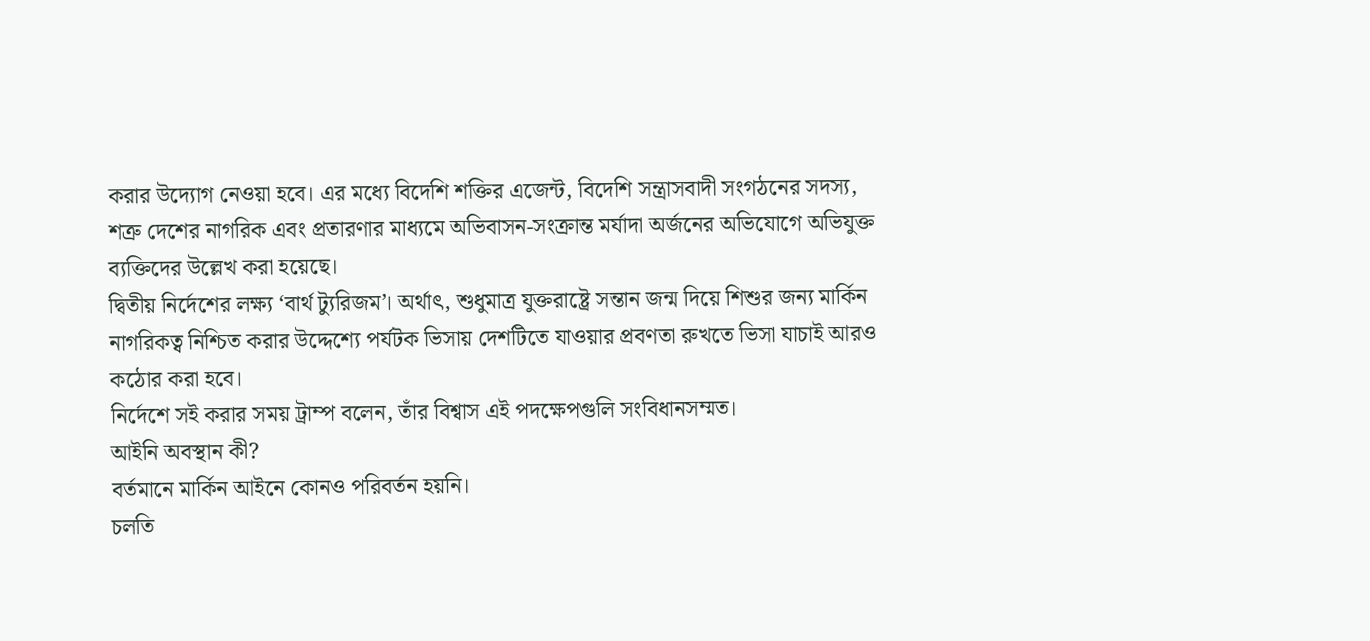করার উদ্যোগ নেওয়া হবে। এর মধ্যে বিদেশি শক্তির এজেন্ট, বিদেশি সন্ত্রাসবাদী সংগঠনের সদস্য, শত্রু দেশের নাগরিক এবং প্রতারণার মাধ্যমে অভিবাসন-সংক্রান্ত মর্যাদা অর্জনের অভিযোগে অভিযুক্ত ব্যক্তিদের উল্লেখ করা হয়েছে।
দ্বিতীয় নির্দেশের লক্ষ্য ‘বার্থ ট্যুরিজম’। অর্থাৎ, শুধুমাত্র যুক্তরাষ্ট্রে সন্তান জন্ম দিয়ে শিশুর জন্য মার্কিন নাগরিকত্ব নিশ্চিত করার উদ্দেশ্যে পর্যটক ভিসায় দেশটিতে যাওয়ার প্রবণতা রুখতে ভিসা যাচাই আরও কঠোর করা হবে।
নির্দেশে সই করার সময় ট্রাম্প বলেন, তাঁর বিশ্বাস এই পদক্ষেপগুলি সংবিধানসম্মত।
আইনি অবস্থান কী?
বর্তমানে মার্কিন আইনে কোনও পরিবর্তন হয়নি।
চলতি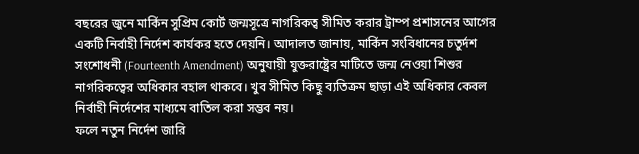বছরের জুনে মার্কিন সুপ্রিম কোর্ট জন্মসূত্রে নাগরিকত্ব সীমিত করার ট্রাম্প প্রশাসনের আগের একটি নির্বাহী নির্দেশ কার্যকর হতে দেয়নি। আদালত জানায়, মার্কিন সংবিধানের চতুর্দশ সংশোধনী (Fourteenth Amendment) অনুযায়ী যুক্তরাষ্ট্রের মাটিতে জন্ম নেওয়া শিশুর নাগরিকত্বের অধিকার বহাল থাকবে। খুব সীমিত কিছু ব্যতিক্রম ছাড়া এই অধিকার কেবল নির্বাহী নির্দেশের মাধ্যমে বাতিল করা সম্ভব নয়।
ফলে নতুন নির্দেশ জারি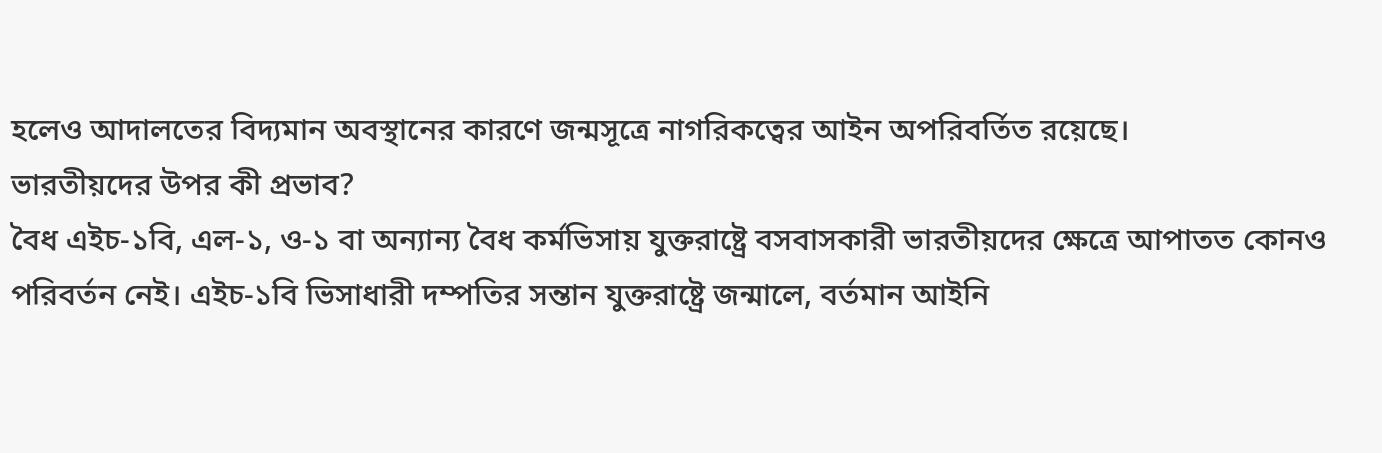হলেও আদালতের বিদ্যমান অবস্থানের কারণে জন্মসূত্রে নাগরিকত্বের আইন অপরিবর্তিত রয়েছে।
ভারতীয়দের উপর কী প্রভাব?
বৈধ এইচ-১বি, এল-১, ও-১ বা অন্যান্য বৈধ কর্মভিসায় যুক্তরাষ্ট্রে বসবাসকারী ভারতীয়দের ক্ষেত্রে আপাতত কোনও পরিবর্তন নেই। এইচ-১বি ভিসাধারী দম্পতির সন্তান যুক্তরাষ্ট্রে জন্মালে, বর্তমান আইনি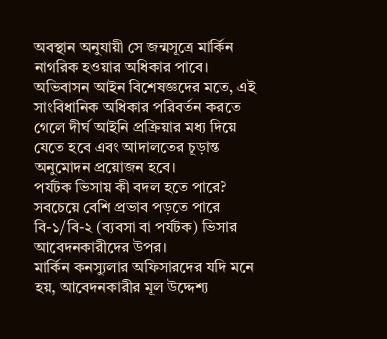অবস্থান অনুযায়ী সে জন্মসূত্রে মার্কিন নাগরিক হওয়ার অধিকার পাবে।
অভিবাসন আইন বিশেষজ্ঞদের মতে, এই সাংবিধানিক অধিকার পরিবর্তন করতে গেলে দীর্ঘ আইনি প্রক্রিয়ার মধ্য দিয়ে যেতে হবে এবং আদালতের চূড়ান্ত অনুমোদন প্রয়োজন হবে।
পর্যটক ভিসায় কী বদল হতে পারে?
সবচেয়ে বেশি প্রভাব পড়তে পারে বি-১/বি-২ (ব্যবসা বা পর্যটক) ভিসার আবেদনকারীদের উপর।
মার্কিন কনস্যুলার অফিসারদের যদি মনে হয়, আবেদনকারীর মূল উদ্দেশ্য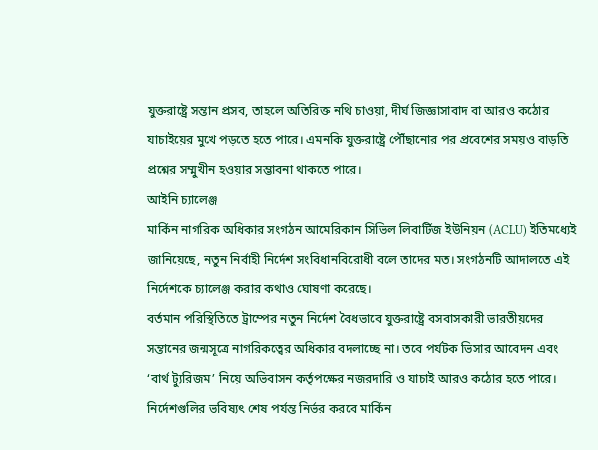যুক্তরাষ্ট্রে সন্তান প্রসব, তাহলে অতিরিক্ত নথি চাওয়া, দীর্ঘ জিজ্ঞাসাবাদ বা আরও কঠোর যাচাইয়ের মুখে পড়তে হতে পারে। এমনকি যুক্তরাষ্ট্রে পৌঁছানোর পর প্রবেশের সময়ও বাড়তি প্রশ্নের সম্মুখীন হওয়ার সম্ভাবনা থাকতে পারে।
আইনি চ্যালেঞ্জ
মার্কিন নাগরিক অধিকার সংগঠন আমেরিকান সিভিল লিবার্টিজ ইউনিয়ন (ACLU) ইতিমধ্যেই জানিয়েছে, নতুন নির্বাহী নির্দেশ সংবিধানবিরোধী বলে তাদের মত। সংগঠনটি আদালতে এই নির্দেশকে চ্যালেঞ্জ করার কথাও ঘোষণা করেছে।
বর্তমান পরিস্থিতিতে ট্রাম্পের নতুন নির্দেশ বৈধভাবে যুক্তরাষ্ট্রে বসবাসকারী ভারতীয়দের সন্তানের জন্মসূত্রে নাগরিকত্বের অধিকার বদলাচ্ছে না। তবে পর্যটক ভিসার আবেদন এবং ‘বার্থ ট্যুরিজম’ নিয়ে অভিবাসন কর্তৃপক্ষের নজরদারি ও যাচাই আরও কঠোর হতে পারে। নির্দেশগুলির ভবিষ্যৎ শেষ পর্যন্ত নির্ভর করবে মার্কিন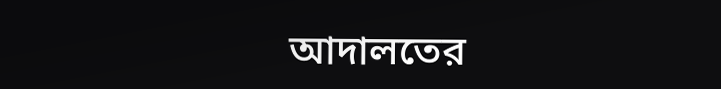আদালতের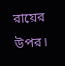রায়ের উপর।